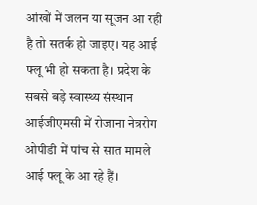आंखों में जलन या सूजन आ रही है तो सतर्क हो जाइए। यह आई फ्लू भी हो सकता है। प्रदेश के सबसे बड़े स्वास्थ्य संस्थान आईजीएमसी में रोजाना नेत्ररोग ओपीडी में पांच से सात मामले आई फ्लू के आ रहे हैं।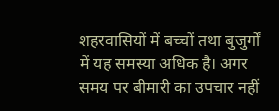शहरवासियों में बच्चों तथा बुजुर्गों में यह समस्या अधिक है। अगर समय पर बीमारी का उपचार नहीं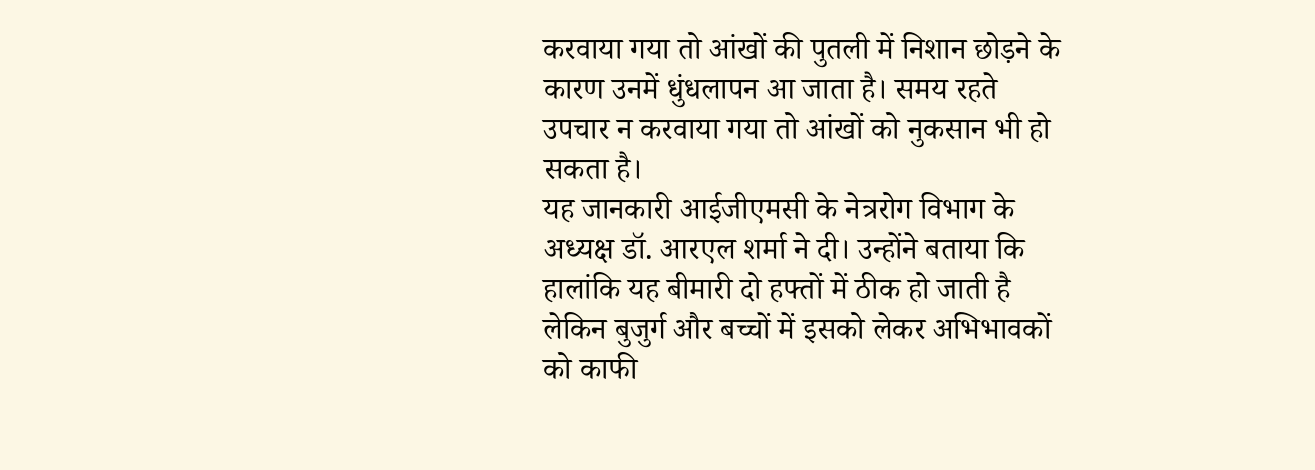करवाया गया तो आंखों की पुतली में निशान छोड़ने के कारण उनमें धुंधलापन आ जाता है। समय रहते उपचार न करवाया गया तो आंखों को नुकसान भी हो सकता है।
यह जानकारी आईजीएमसी के नेत्ररोग विभाग के अध्यक्ष डॉ. आरएल शर्मा ने दी। उन्होंने बताया कि हालांकि यह बीमारी दो हफ्तों में ठीक हो जाती है लेकिन बुजुर्ग और बच्चों में इसको लेकर अभिभावकों को काफी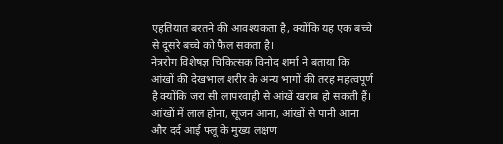एहतियात बरतने की आवश्यकता है, क्योंकि यह एक बच्चे से दूसरे बच्चे को फैल सकता है।
नेत्ररोग विशेषज्ञ चिकित्सक विनोद शर्मा ने बताया कि आंखों की देखभाल शरीर के अन्य भागों की तरह महत्वपूर्ण है क्योंकि जरा सी लापरवाही से आंखें खराब हो सकती हैं। आंखों में लाल होना, सूजन आना, आंखों से पानी आना और दर्द आई फ्लू के मुख्य लक्षण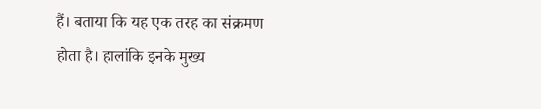हैं। बताया कि यह एक तरह का संक्रमण होता है। हालांकि इनके मुख्य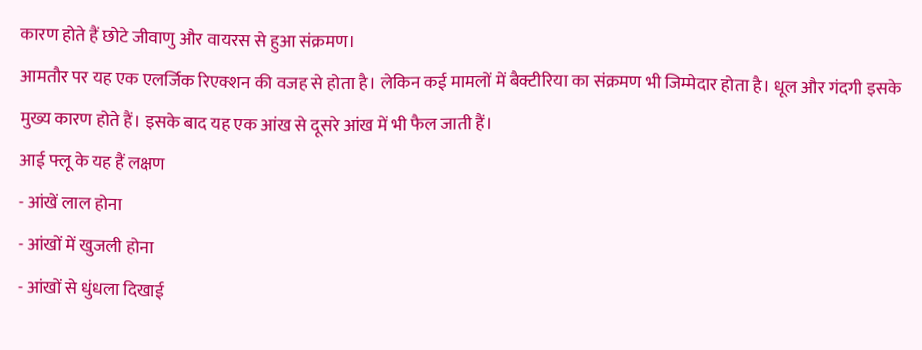कारण होते हैं छोटे जीवाणु और वायरस से हुआ संक्रमण।
आमतौर पर यह एक एलर्जिक रिएक्शन की वजह से होता है। लेकिन कई मामलों में बैक्टीरिया का संक्रमण भी जिम्मेदार होता है। धूल और गंदगी इसके मुख्य कारण होते हैं। इसके बाद यह एक आंख से दूसरे आंख में भी फैल जाती हैं।
आई फ्लू के यह हैं लक्षण
- आंखें लाल होना
- आंखों में खुजली होना
- आंखों से धुंधला दिखाई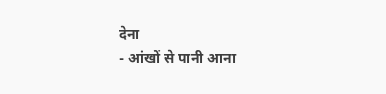देना
- आंखों से पानी आना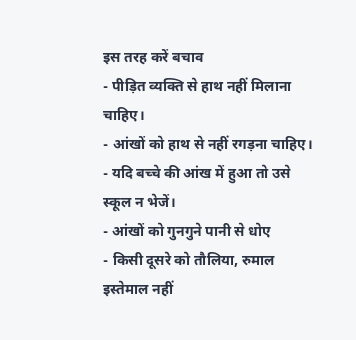इस तरह करें बचाव
- पीड़ित व्यक्ति से हाथ नहीं मिलाना चाहिए।
- आंखों को हाथ से नहीं रगड़ना चाहिए।
- यदि बच्चे की आंख में हुआ तो उसे स्कूल न भेजें।
- आंखों को गुनगुने पानी से धोए
- किसी दूसरे को तौलिया, रुमाल इस्तेमाल नहीं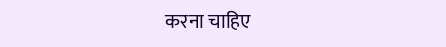करना चाहिए